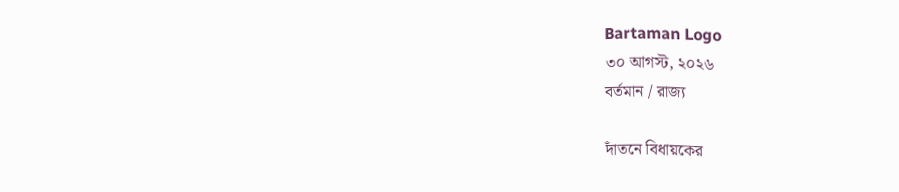Bartaman Logo
৩০ আগস্ট, ২০২৬
বর্তমান / রাজ্য

দাঁতনে বিধায়কের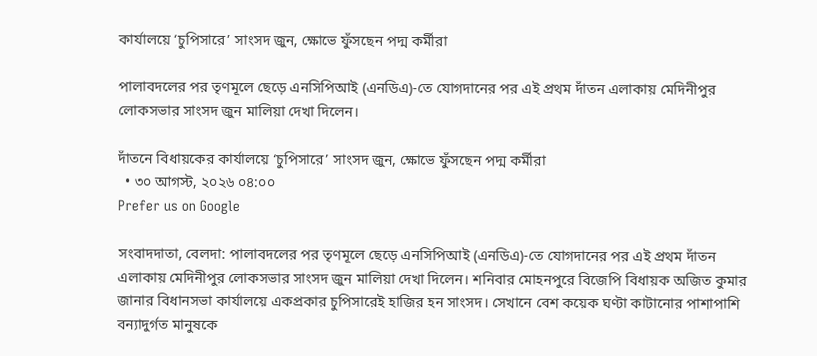কার্যালয়ে ‘চুপিসারে’ সাংসদ জুন, ক্ষোভে ফুঁসছেন পদ্ম কর্মীরা

পালাবদলের পর তৃণমূলে ছেড়ে এনসিপিআই (এনডিএ)-তে যোগদানের পর এই প্রথম দাঁতন এলাকায় মেদিনীপুর লোকসভার সাংসদ জুন মালিয়া দেখা দিলেন।

দাঁতনে বিধায়কের কার্যালয়ে ‘চুপিসারে’ সাংসদ জুন, ক্ষোভে ফুঁসছেন পদ্ম কর্মীরা
  • ৩০ আগস্ট, ২০২৬ ০৪:০০
Prefer us on Google

সংবাদদাতা, বেলদা: পালাবদলের পর তৃণমূলে ছেড়ে এনসিপিআই (এনডিএ)-তে যোগদানের পর এই প্রথম দাঁতন এলাকায় মেদিনীপুর লোকসভার সাংসদ জুন মালিয়া দেখা দিলেন। শনিবার মোহনপুরে বিজেপি বিধায়ক অজিত কুমার জানার বিধানসভা কার্যালয়ে একপ্রকার চুপিসারেই হাজির হন সাংসদ। সেখানে বেশ কয়েক ঘণ্টা কাটানোর পাশাপাশি বন্যাদুর্গত মানুষকে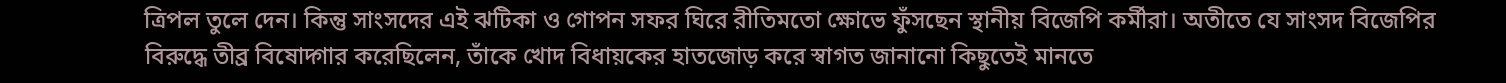ত্রিপল তুলে দেন। কিন্তু সাংসদের এই ঝটিকা ও গোপন সফর ঘিরে রীতিমতো ক্ষোভে ফুঁসছেন স্থানীয় বিজেপি কর্মীরা। অতীতে যে সাংসদ বিজেপির বিরুদ্ধে তীব্র বিষোদ্গার করেছিলেন, তাঁকে খোদ বিধায়কের হাতজোড় করে স্বাগত জানানো কিছুতেই মানতে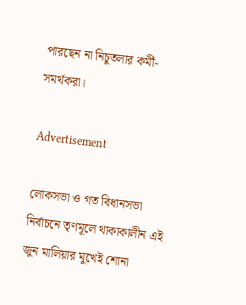পারছেন না নিচুতলার কর্মী-সমর্থকরা।

Advertisement

লোকসভা ও গত বিধানসভা নির্বাচনে তৃণমূলে থাকাকালীন এই জুন মালিয়ার মুখেই শোনা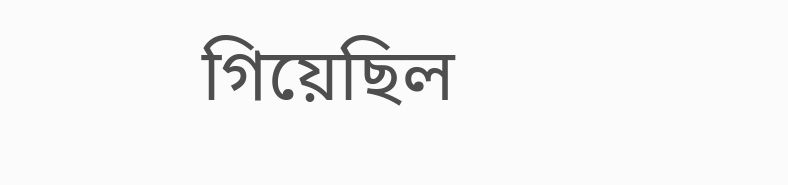গিয়েছিল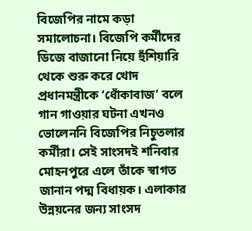বিজেপির নামে কড়া সমালোচনা। বিজেপি কর্মীদের ডিজে বাজানো নিয়ে হুঁশিয়ারি থেকে শুরু করে খোদ প্রধানমন্ত্রীকে ‘ধোঁকাবাজ’ বলে গান গাওয়ার ঘটনা এখনও ভোলেননি বিজেপির নিচুতলার কর্মীরা। সেই সাংসদই শনিবার মোহনপুরে এলে তাঁকে স্বাগত জানান পদ্ম বিধায়ক। এলাকার উন্নয়নের জন্য সাংসদ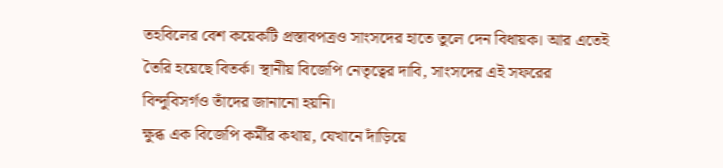তহবিলের বেশ কয়েকটি প্রস্তাবপত্রও সাংসদের হাতে তুলে দেন বিধায়ক। আর এতেই তৈরি হয়েছে বিতর্ক। স্থানীয় বিজেপি নেতৃত্বের দাবি, সাংসদের এই সফরের বিন্দুবিসর্গও তাঁদের জানানো হয়নি।
ক্ষুব্ধ এক বিজেপি কর্মীর কথায়, যেখানে দাঁড়িয়ে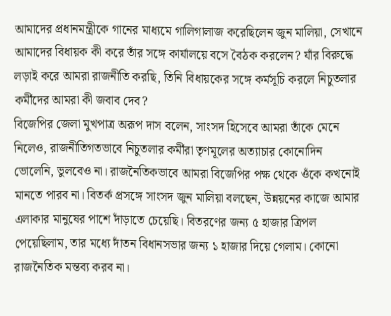আমাদের প্রধানমন্ত্রীকে গানের মাধ্যমে গালিগালাজ করেছিলেন জুন মালিয়া, সেখানে আমাদের বিধায়ক কী করে তাঁর সঙ্গে কার্যালয়ে বসে বৈঠক করলেন? যাঁর বিরুদ্ধে লড়াই করে আমরা রাজনীতি করছি, তিনি বিধায়কের সঙ্গে কর্মসূচি করলে নিচুতলার কর্মীদের আমরা কী জবাব দেব?
বিজেপির জেলা মুখপাত্র অরূপ দাস বলেন, সাংসদ হিসেবে আমরা তাঁকে মেনে নিলেও, রাজনীতিগতভাবে নিচুতলার কর্মীরা তৃণমূলের অত্যাচার কোনোদিন ভোলেনি, ভুলবেও না। রাজনৈতিকভাবে আমরা বিজেপির পক্ষ থেকে ওঁকে কখনোই মানতে পারব না। বিতর্ক প্রসঙ্গে সাংসদ জুন মালিয়া বলছেন, উন্নয়নের কাজে আমার এলাকার মানুষের পাশে দাঁড়াতে চেয়েছি। বিতরণের জন্য ৫ হাজার ত্রিপল পেয়েছিলাম, তার মধ্যে দাঁতন বিধানসভার জন্য ১ হাজার দিয়ে গেলাম। কোনো রাজনৈতিক মন্তব্য করব না।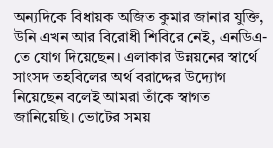অন্যদিকে বিধায়ক অজিত কুমার জানার যুক্তি, উনি এখন আর বিরোধী শিবিরে নেই, এনডিএ-তে যোগ দিয়েছেন। এলাকার উন্নয়নের স্বার্থে সাংসদ তহবিলের অর্থ বরাদ্দের উদ্যোগ নিয়েছেন বলেই আমরা তাঁকে স্বাগত জানিয়েছি। ভোটের সময়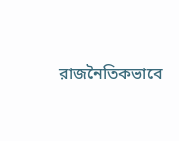রাজনৈতিকভাবে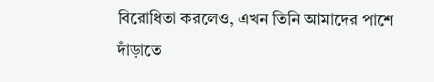বিরোধিতা করলেও, এখন তিনি আমাদের পাশে দাঁড়াতে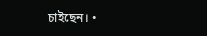চাইছেন। •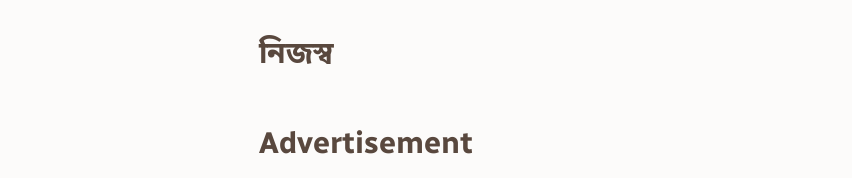নিজস্ব

Advertisement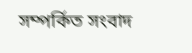সম্পর্কিত সংবাদ